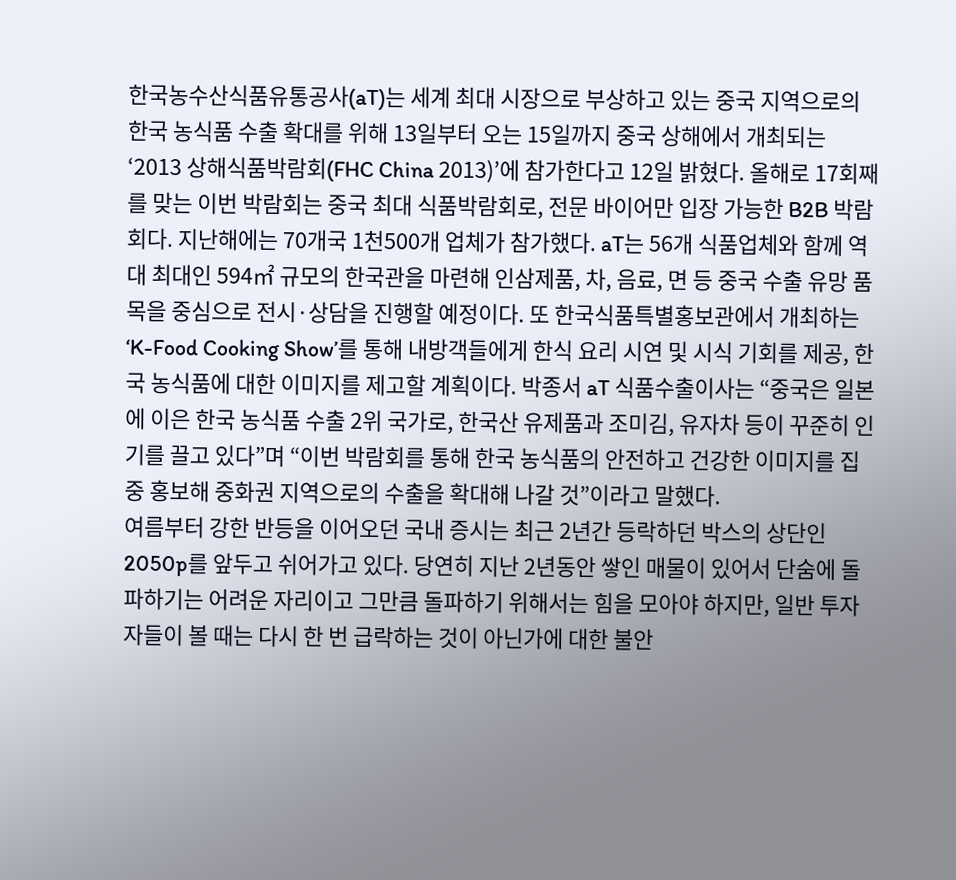한국농수산식품유통공사(aT)는 세계 최대 시장으로 부상하고 있는 중국 지역으로의 한국 농식품 수출 확대를 위해 13일부터 오는 15일까지 중국 상해에서 개최되는 ‘2013 상해식품박람회(FHC China 2013)’에 참가한다고 12일 밝혔다. 올해로 17회째를 맞는 이번 박람회는 중국 최대 식품박람회로, 전문 바이어만 입장 가능한 B2B 박람회다. 지난해에는 70개국 1천500개 업체가 참가했다. aT는 56개 식품업체와 함께 역대 최대인 594㎡ 규모의 한국관을 마련해 인삼제품, 차, 음료, 면 등 중국 수출 유망 품목을 중심으로 전시·상담을 진행할 예정이다. 또 한국식품특별홍보관에서 개최하는 ‘K-Food Cooking Show’를 통해 내방객들에게 한식 요리 시연 및 시식 기회를 제공, 한국 농식품에 대한 이미지를 제고할 계획이다. 박종서 aT 식품수출이사는 “중국은 일본에 이은 한국 농식품 수출 2위 국가로, 한국산 유제품과 조미김, 유자차 등이 꾸준히 인기를 끌고 있다”며 “이번 박람회를 통해 한국 농식품의 안전하고 건강한 이미지를 집중 홍보해 중화권 지역으로의 수출을 확대해 나갈 것”이라고 말했다.
여름부터 강한 반등을 이어오던 국내 증시는 최근 2년간 등락하던 박스의 상단인 2050p를 앞두고 쉬어가고 있다. 당연히 지난 2년동안 쌓인 매물이 있어서 단숨에 돌파하기는 어려운 자리이고 그만큼 돌파하기 위해서는 힘을 모아야 하지만, 일반 투자자들이 볼 때는 다시 한 번 급락하는 것이 아닌가에 대한 불안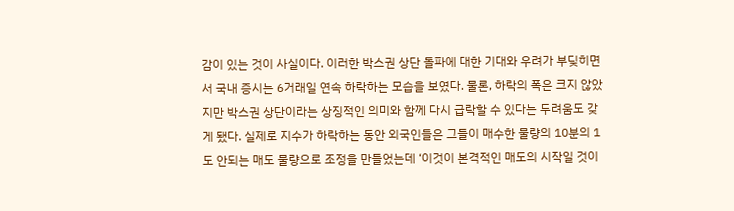감이 있는 것이 사실이다. 이러한 박스권 상단 돌파에 대한 기대와 우려가 부딪히면서 국내 증시는 6거래일 연속 하락하는 모습을 보였다. 물론, 하락의 폭은 크지 않았지만 박스권 상단이라는 상징적인 의미와 함께 다시 급락할 수 있다는 두려움도 갖게 됐다. 실제로 지수가 하락하는 동안 외국인들은 그들이 매수한 물량의 10분의 1도 안되는 매도 물량으로 조정을 만들었는데 ‘이것이 본격적인 매도의 시작일 것이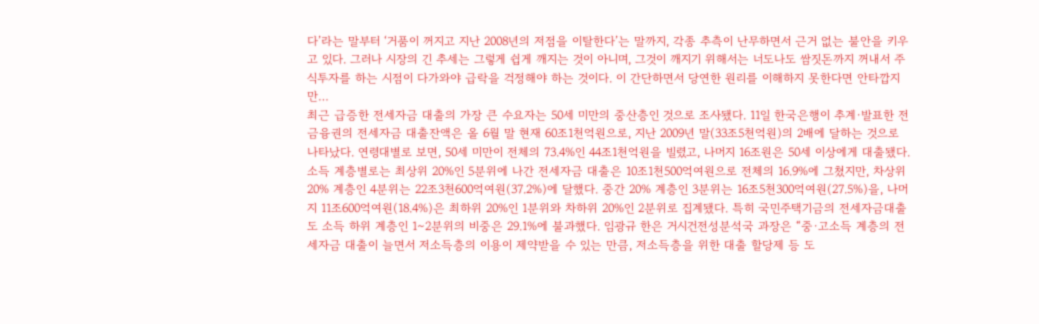다’라는 말부터 ‘거품이 꺼지고 지난 2008년의 저점을 이탈한다’는 말까지, 각종 추측이 난무하면서 근거 없는 불안을 키우고 있다. 그러나 시장의 긴 추세는 그렇게 쉽게 깨지는 것이 아니며, 그것이 깨지기 위해서는 너도나도 쌈짓돈까지 꺼내서 주식투자를 하는 시점이 다가와야 급락을 걱정해야 하는 것이다. 이 간단하면서 당연한 원리를 이해하지 못한다면 안타깝지만…
최근 급증한 전세자금 대출의 가장 큰 수요자는 50세 미만의 중산층인 것으로 조사됐다. 11일 한국은행이 추계·발표한 전 금융권의 전세자금 대출잔액은 올 6월 말 현재 60조1천억원으로, 지난 2009년 말(33조5천억원)의 2배에 달하는 것으로 나타났다. 연령대별로 보면, 50세 미만이 전체의 73.4%인 44조1천억원을 빌렸고, 나머지 16조원은 50세 이상에게 대출됐다. 소득 계층별로는 최상위 20%인 5분위에 나간 전세자금 대출은 10조1천500억여원으로 전체의 16.9%에 그쳤지만, 차상위 20% 계층인 4분위는 22조3천600억여원(37.2%)에 달했다. 중간 20% 계층인 3분위는 16조5천300억여원(27.5%)을, 나머지 11조600억여원(18.4%)은 최하위 20%인 1분위와 차하위 20%인 2분위로 집계됐다. 특히 국민주택기금의 전세자금대출도 소득 하위 계층인 1∼2분위의 비중은 29.1%에 불과했다. 임광규 한은 거시건전성분석국 과장은 “중·고소득 계층의 전세자금 대출이 늘면서 저소득층의 이용이 제약받을 수 있는 만큼, 저소득층을 위한 대출 할당제 등 도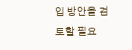입 방안을 검토할 필요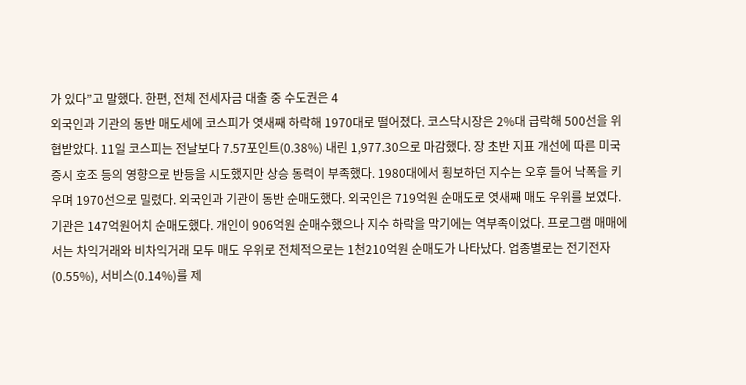가 있다”고 말했다. 한편, 전체 전세자금 대출 중 수도권은 4
외국인과 기관의 동반 매도세에 코스피가 엿새째 하락해 1970대로 떨어졌다. 코스닥시장은 2%대 급락해 500선을 위협받았다. 11일 코스피는 전날보다 7.57포인트(0.38%) 내린 1,977.30으로 마감했다. 장 초반 지표 개선에 따른 미국 증시 호조 등의 영향으로 반등을 시도했지만 상승 동력이 부족했다. 1980대에서 횡보하던 지수는 오후 들어 낙폭을 키우며 1970선으로 밀렸다. 외국인과 기관이 동반 순매도했다. 외국인은 719억원 순매도로 엿새째 매도 우위를 보였다. 기관은 147억원어치 순매도했다. 개인이 906억원 순매수했으나 지수 하락을 막기에는 역부족이었다. 프로그램 매매에서는 차익거래와 비차익거래 모두 매도 우위로 전체적으로는 1천210억원 순매도가 나타났다. 업종별로는 전기전자(0.55%), 서비스(0.14%)를 제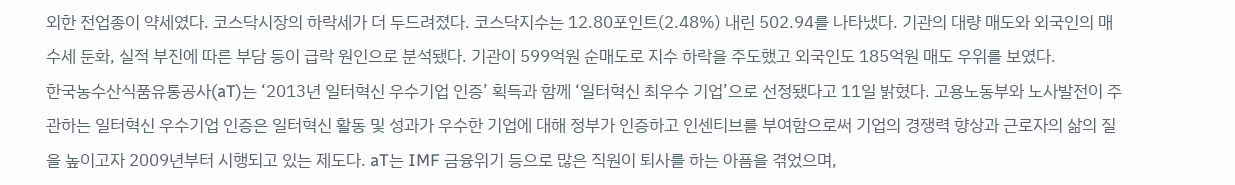외한 전업종이 약세였다. 코스닥시장의 하락세가 더 두드려졌다. 코스닥지수는 12.80포인트(2.48%) 내린 502.94를 나타냈다. 기관의 대량 매도와 외국인의 매수세 둔화, 실적 부진에 따른 부담 등이 급락 원인으로 분석됐다. 기관이 599억원 순매도로 지수 하락을 주도했고 외국인도 185억원 매도 우위를 보였다.
한국농수산식품유통공사(aT)는 ‘2013년 일터혁신 우수기업 인증’ 획득과 함께 ‘일터혁신 최우수 기업’으로 선정됐다고 11일 밝혔다. 고용노동부와 노사발전이 주관하는 일터혁신 우수기업 인증은 일터혁신 활동 및 성과가 우수한 기업에 대해 정부가 인증하고 인센티브를 부여함으로써 기업의 경쟁력 향상과 근로자의 삶의 질을 높이고자 2009년부터 시행되고 있는 제도다. aT는 IMF 금융위기 등으로 많은 직원이 퇴사를 하는 아픔을 겪었으며,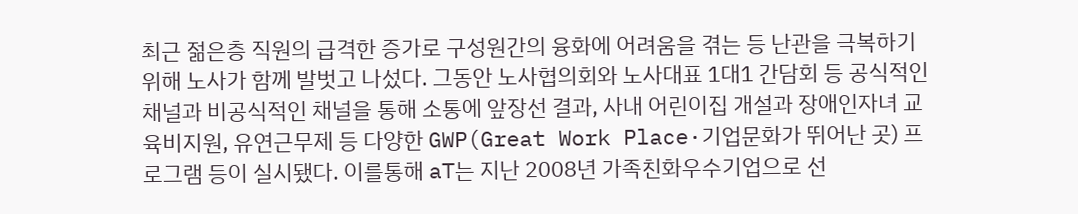최근 젊은층 직원의 급격한 증가로 구성원간의 융화에 어려움을 겪는 등 난관을 극복하기 위해 노사가 함께 발벗고 나섰다. 그동안 노사협의회와 노사대표 1대1 간담회 등 공식적인 채널과 비공식적인 채널을 통해 소통에 앞장선 결과, 사내 어린이집 개설과 장애인자녀 교육비지원, 유연근무제 등 다양한 GWP(Great Work Place·기업문화가 뛰어난 곳) 프로그램 등이 실시됐다. 이를통해 aT는 지난 2008년 가족친화우수기업으로 선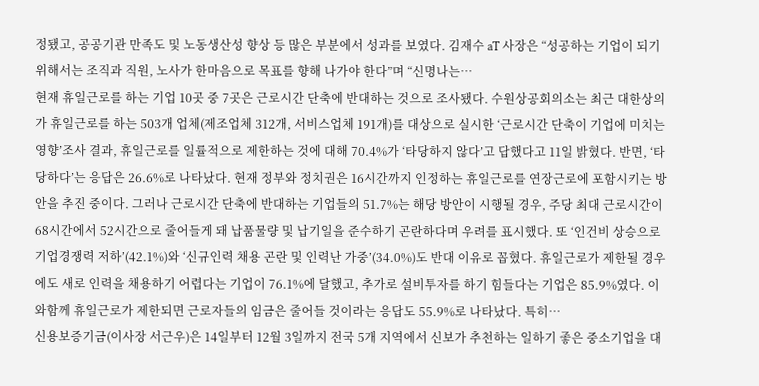정됐고, 공공기관 만족도 및 노동생산성 향상 등 많은 부분에서 성과를 보였다. 김재수 aT 사장은 “성공하는 기업이 되기 위해서는 조직과 직원, 노사가 한마음으로 목표를 향해 나가야 한다”며 “신명나는…
현재 휴일근로를 하는 기업 10곳 중 7곳은 근로시간 단축에 반대하는 것으로 조사됐다. 수원상공회의소는 최근 대한상의가 휴일근로를 하는 503개 업체(제조업체 312개, 서비스업체 191개)를 대상으로 실시한 ‘근로시간 단축이 기업에 미치는 영향’조사 결과, 휴일근로를 일률적으로 제한하는 것에 대해 70.4%가 ‘타당하지 않다’고 답했다고 11일 밝혔다. 반면, ‘타당하다’는 응답은 26.6%로 나타났다. 현재 정부와 정치권은 16시간까지 인정하는 휴일근로를 연장근로에 포함시키는 방안을 추진 중이다. 그러나 근로시간 단축에 반대하는 기업들의 51.7%는 해당 방안이 시행될 경우, 주당 최대 근로시간이 68시간에서 52시간으로 줄어들게 돼 납품물량 및 납기일을 준수하기 곤란하다며 우려를 표시했다. 또 ‘인건비 상승으로 기업경쟁력 저하’(42.1%)와 ‘신규인력 채용 곤란 및 인력난 가중’(34.0%)도 반대 이유로 꼽혔다. 휴일근로가 제한될 경우에도 새로 인력을 채용하기 어렵다는 기업이 76.1%에 달했고, 추가로 설비투자를 하기 힘들다는 기업은 85.9%였다. 이와함께 휴일근로가 제한되면 근로자들의 임금은 줄어들 것이라는 응답도 55.9%로 나타났다. 특히…
신용보증기금(이사장 서근우)은 14일부터 12월 3일까지 전국 5개 지역에서 신보가 추천하는 일하기 좋은 중소기업을 대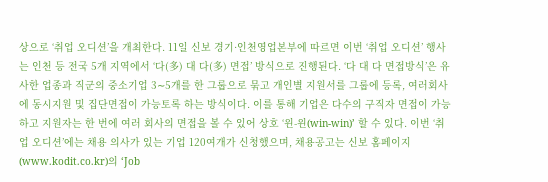상으로 ‘취업 오디션’을 개최한다. 11일 신보 경기·인천영업본부에 따르면 이번 ‘취업 오디션’ 행사는 인천 등 전국 5개 지역에서 ‘다(多) 대 다(多) 면접’ 방식으로 진행된다. ‘다 대 다 면접방식’은 유사한 업종과 직군의 중소기업 3∼5개를 한 그룹으로 묶고 개인별 지원서를 그룹에 등록, 여러회사에 동시지원 및 집단면접이 가능토록 하는 방식이다. 이를 통해 기업은 다수의 구직자 면접이 가능하고 지원자는 한 번에 여러 회사의 면접을 볼 수 있어 상호 ‘윈-윈(win-win)’ 할 수 있다. 이번 ‘취업 오디션’에는 채용 의사가 있는 기업 120여개가 신청했으며, 채용공고는 신보 홈페이지(www.kodit.co.kr)의 ‘Job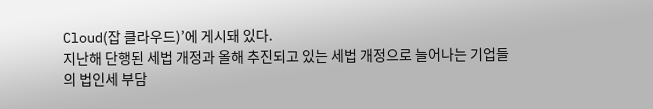Cloud(잡 클라우드)’에 게시돼 있다.
지난해 단행된 세법 개정과 올해 추진되고 있는 세법 개정으로 늘어나는 기업들의 법인세 부담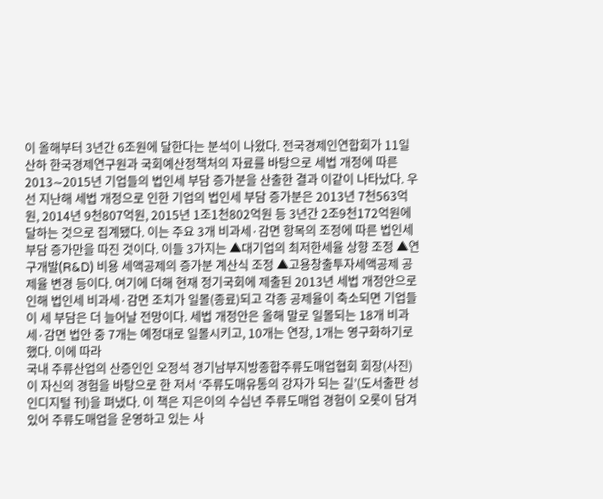이 올해부터 3년간 6조원에 달한다는 분석이 나왔다. 전국경제인연합회가 11일 산하 한국경제연구원과 국회예산정책처의 자료를 바탕으로 세법 개정에 따른 2013∼2015년 기업들의 법인세 부담 증가분을 산출한 결과 이같이 나타났다. 우선 지난해 세법 개정으로 인한 기업의 법인세 부담 증가분은 2013년 7천563억원, 2014년 9천807억원, 2015년 1조1천802억원 등 3년간 2조9천172억원에 달하는 것으로 집계됐다. 이는 주요 3개 비과세·감면 항목의 조정에 따른 법인세 부담 증가만을 따진 것이다. 이들 3가지는 ▲대기업의 최저한세율 상향 조정 ▲연구개발(R&D) 비용 세액공제의 증가분 계산식 조정 ▲고용창출투자세액공제 공제율 변경 등이다. 여기에 더해 현재 정기국회에 제출된 2013년 세법 개정안으로 인해 법인세 비과세·감면 조치가 일몰(종료)되고 각종 공제율이 축소되면 기업들이 세 부담은 더 늘어날 전망이다. 세법 개정안은 올해 말로 일몰되는 18개 비과세·감면 법안 중 7개는 예정대로 일몰시키고, 10개는 연장, 1개는 영구화하기로 했다. 이에 따라
국내 주류산업의 산증인인 오정석 경기남부지방종합주류도매업협회 회장(사진)이 자신의 경험을 바탕으로 한 저서 ‘주류도매유통의 강자가 되는 길’(도서출판 성인디지털 刊)을 펴냈다. 이 책은 지은이의 수십년 주류도매업 경험이 오롯이 담겨있어 주류도매업을 운영하고 있는 사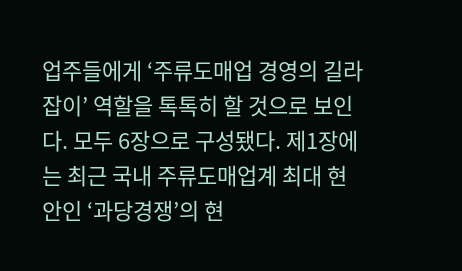업주들에게 ‘주류도매업 경영의 길라잡이’ 역할을 톡톡히 할 것으로 보인다. 모두 6장으로 구성됐다. 제1장에는 최근 국내 주류도매업계 최대 현안인 ‘과당경쟁’의 현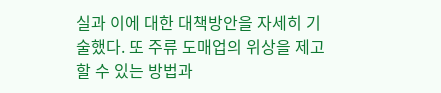실과 이에 대한 대책방안을 자세히 기술했다. 또 주류 도매업의 위상을 제고할 수 있는 방법과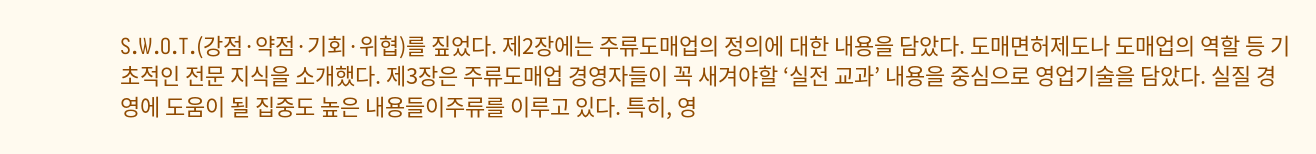S.W.O.T.(강점·약점·기회·위협)를 짚었다. 제2장에는 주류도매업의 정의에 대한 내용을 담았다. 도매면허제도나 도매업의 역할 등 기초적인 전문 지식을 소개했다. 제3장은 주류도매업 경영자들이 꼭 새겨야할 ‘실전 교과’ 내용을 중심으로 영업기술을 담았다. 실질 경영에 도움이 될 집중도 높은 내용들이주류를 이루고 있다. 특히, 영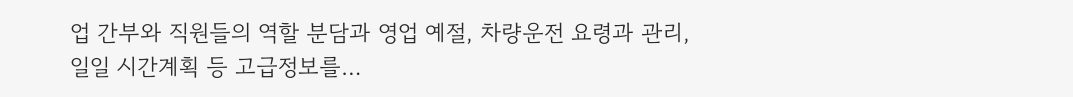업 간부와 직원들의 역할 분담과 영업 예절, 차량운전 요령과 관리, 일일 시간계획 등 고급정보를…